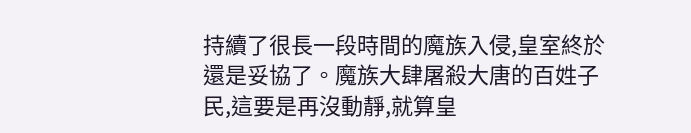持續了很長一段時間的魔族入侵,皇室終於還是妥協了。魔族大肆屠殺大唐的百姓子民,這要是再沒動靜,就算皇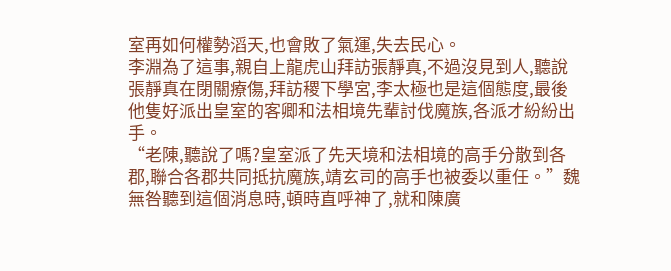室再如何權勢滔天,也會敗了氣運,失去民心。
李淵為了這事,親自上龍虎山拜訪張靜真,不過沒見到人,聽說張靜真在閉關療傷,拜訪稷下學宮,李太極也是這個態度,最後他隻好派出皇室的客卿和法相境先輩討伐魔族,各派才紛紛出手。
“老陳,聽說了嗎?皇室派了先天境和法相境的高手分散到各郡,聯合各郡共同抵抗魔族,靖玄司的高手也被委以重任。”魏無咎聽到這個消息時,頓時直呼神了,就和陳廣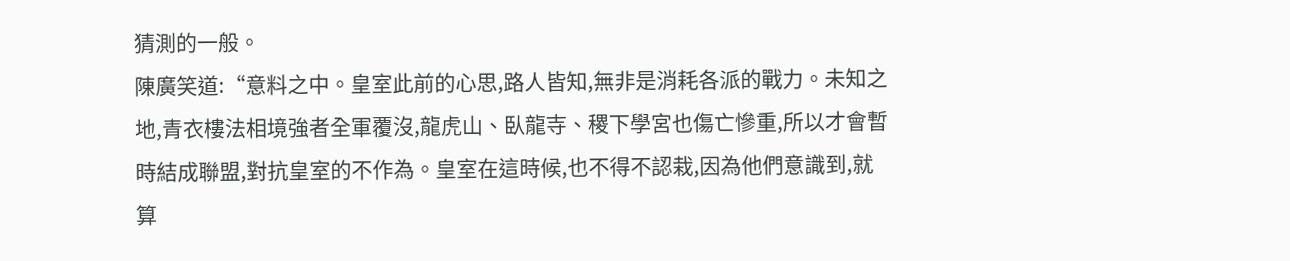猜測的一般。
陳廣笑道:“意料之中。皇室此前的心思,路人皆知,無非是消耗各派的戰力。未知之地,青衣樓法相境強者全軍覆沒,龍虎山、臥龍寺、稷下學宮也傷亡慘重,所以才會暫時結成聯盟,對抗皇室的不作為。皇室在這時候,也不得不認栽,因為他們意識到,就算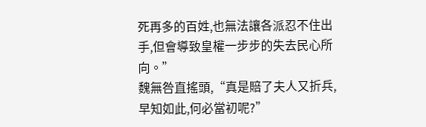死再多的百姓,也無法讓各派忍不住出手,但會導致皇權一步步的失去民心所向。”
魏無咎直搖頭,“真是賠了夫人又折兵,早知如此,何必當初呢?”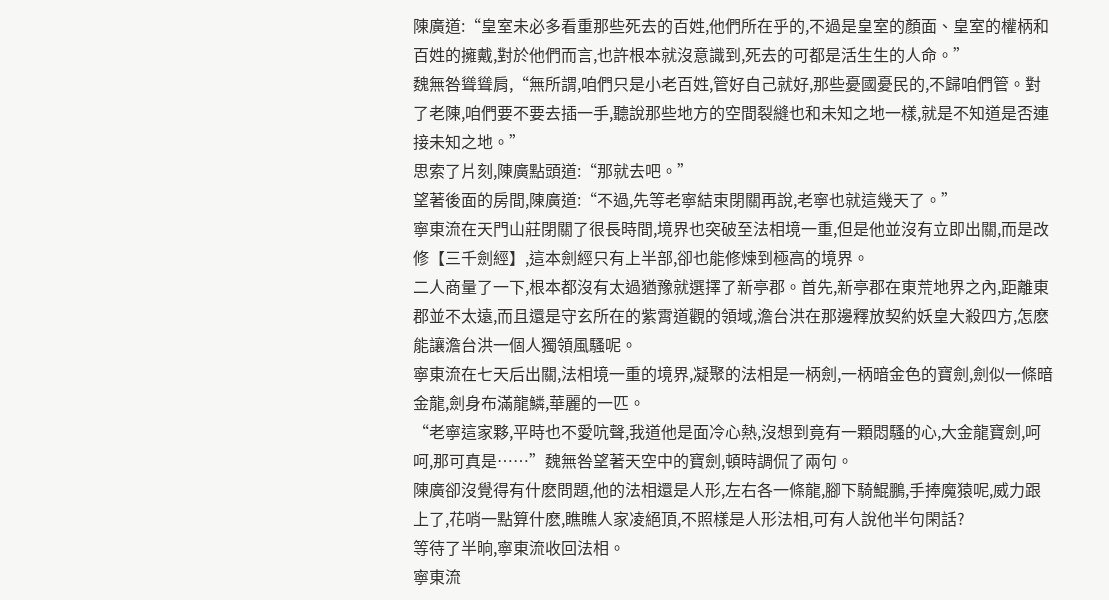陳廣道:“皇室未必多看重那些死去的百姓,他們所在乎的,不過是皇室的顏面、皇室的權柄和百姓的擁戴,對於他們而言,也許根本就沒意識到,死去的可都是活生生的人命。”
魏無咎聳聳肩,“無所謂,咱們只是小老百姓,管好自己就好,那些憂國憂民的,不歸咱們管。對了老陳,咱們要不要去插一手,聽說那些地方的空間裂縫也和未知之地一樣,就是不知道是否連接未知之地。”
思索了片刻,陳廣點頭道:“那就去吧。”
望著後面的房間,陳廣道:“不過,先等老寧結束閉關再說,老寧也就這幾天了。”
寧東流在天門山莊閉關了很長時間,境界也突破至法相境一重,但是他並沒有立即出關,而是改修【三千劍經】,這本劍經只有上半部,卻也能修煉到極高的境界。
二人商量了一下,根本都沒有太過猶豫就選擇了新亭郡。首先,新亭郡在東荒地界之內,距離東郡並不太遠,而且還是守玄所在的紫霄道觀的領域,澹台洪在那邊釋放契約妖皇大殺四方,怎麽能讓澹台洪一個人獨領風騷呢。
寧東流在七天后出關,法相境一重的境界,凝聚的法相是一柄劍,一柄暗金色的寶劍,劍似一條暗金龍,劍身布滿龍鱗,華麗的一匹。
“老寧這家夥,平時也不愛吭聲,我道他是面冷心熱,沒想到竟有一顆悶騷的心,大金龍寶劍,呵呵,那可真是……”魏無咎望著天空中的寶劍,頓時調侃了兩句。
陳廣卻沒覺得有什麽問題,他的法相還是人形,左右各一條龍,腳下騎鯤鵬,手捧魔猿呢,威力跟上了,花哨一點算什麽,瞧瞧人家凌絕頂,不照樣是人形法相,可有人說他半句閑話?
等待了半晌,寧東流收回法相。
寧東流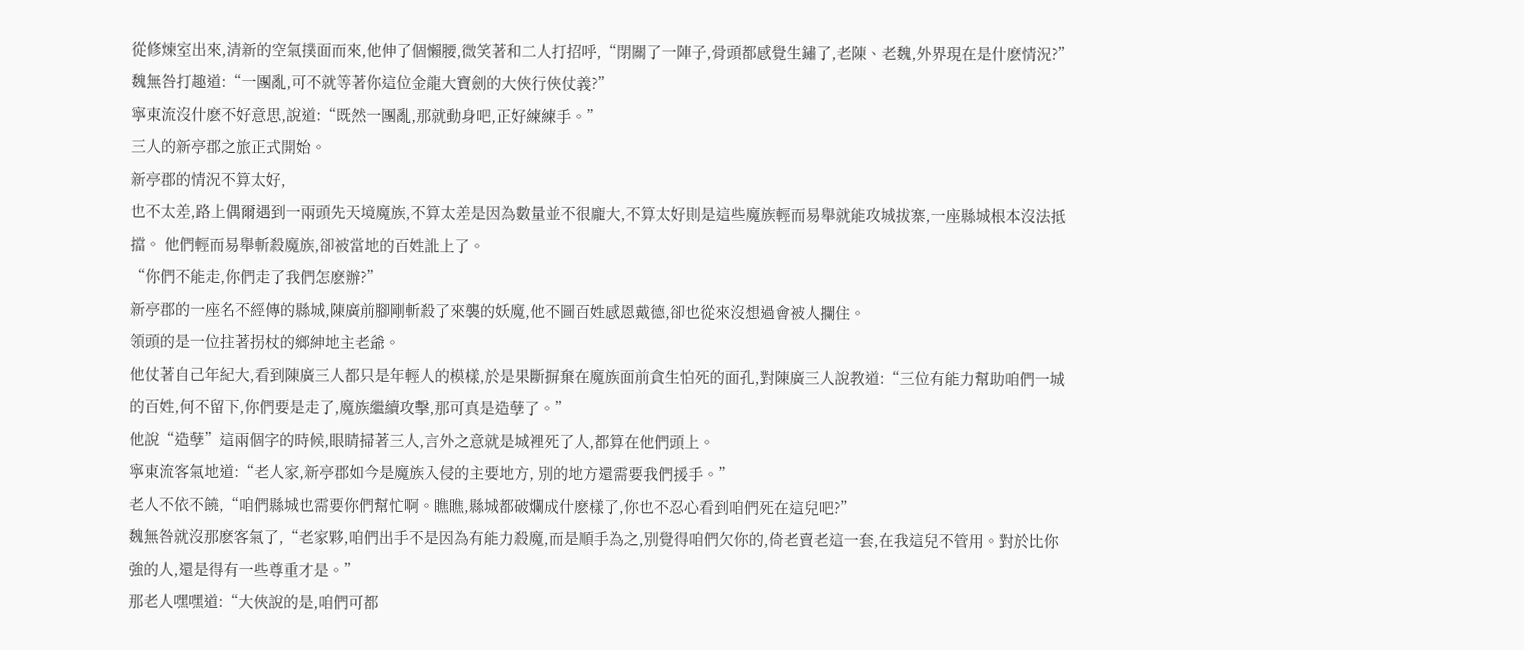從修煉室出來,清新的空氣撲面而來,他伸了個懶腰,微笑著和二人打招呼,“閉關了一陣子,骨頭都感覺生鏽了,老陳、老魏,外界現在是什麽情況?”
魏無咎打趣道:“一團亂,可不就等著你這位金龍大寶劍的大俠行俠仗義?”
寧東流沒什麽不好意思,說道:“既然一團亂,那就動身吧,正好練練手。”
三人的新亭郡之旅正式開始。
新亭郡的情況不算太好,
也不太差,路上偶爾遇到一兩頭先天境魔族,不算太差是因為數量並不很龐大,不算太好則是這些魔族輕而易舉就能攻城拔寨,一座縣城根本沒法抵擋。 他們輕而易舉斬殺魔族,卻被當地的百姓訛上了。
“你們不能走,你們走了我們怎麽辦?”
新亭郡的一座名不經傳的縣城,陳廣前腳剛斬殺了來襲的妖魔,他不圖百姓感恩戴德,卻也從來沒想過會被人攔住。
領頭的是一位拄著拐杖的鄉紳地主老爺。
他仗著自己年紀大,看到陳廣三人都只是年輕人的模樣,於是果斷摒棄在魔族面前貪生怕死的面孔,對陳廣三人說教道:“三位有能力幫助咱們一城的百姓,何不留下,你們要是走了,魔族繼續攻擊,那可真是造孽了。”
他說“造孽”這兩個字的時候,眼睛掃著三人,言外之意就是城裡死了人,都算在他們頭上。
寧東流客氣地道:“老人家,新亭郡如今是魔族入侵的主要地方, 別的地方還需要我們援手。”
老人不依不饒,“咱們縣城也需要你們幫忙啊。瞧瞧,縣城都破爛成什麽樣了,你也不忍心看到咱們死在這兒吧?”
魏無咎就沒那麽客氣了,“老家夥,咱們出手不是因為有能力殺魔,而是順手為之,別覺得咱們欠你的,倚老賣老這一套,在我這兒不管用。對於比你強的人,還是得有一些尊重才是。”
那老人嘿嘿道:“大俠說的是,咱們可都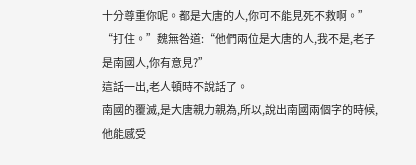十分尊重你呢。都是大唐的人,你可不能見死不救啊。”
“打住。”魏無咎道:“他們兩位是大唐的人,我不是,老子是南國人,你有意見?”
這話一出,老人頓時不說話了。
南國的覆滅,是大唐親力親為,所以,說出南國兩個字的時候,他能感受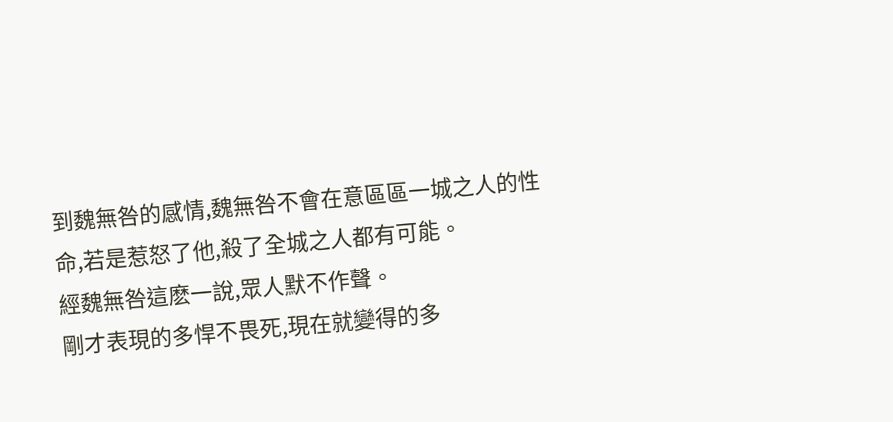到魏無咎的感情,魏無咎不會在意區區一城之人的性命,若是惹怒了他,殺了全城之人都有可能。
經魏無咎這麽一說,眾人默不作聲。
剛才表現的多悍不畏死,現在就變得的多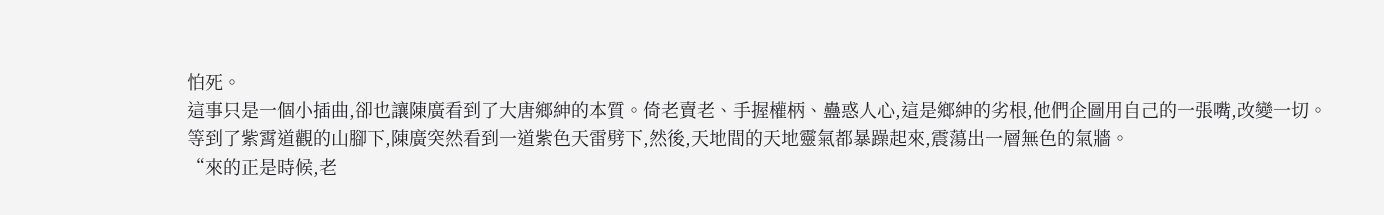怕死。
這事只是一個小插曲,卻也讓陳廣看到了大唐鄉紳的本質。倚老賣老、手握權柄、蠱惑人心,這是鄉紳的劣根,他們企圖用自己的一張嘴,改變一切。
等到了紫霄道觀的山腳下,陳廣突然看到一道紫色天雷劈下,然後,天地間的天地靈氣都暴躁起來,震蕩出一層無色的氣牆。
“來的正是時候,老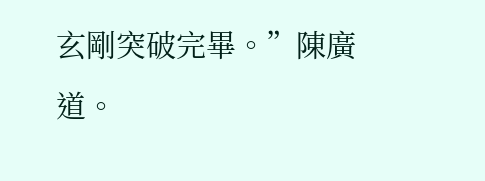玄剛突破完畢。”陳廣道。